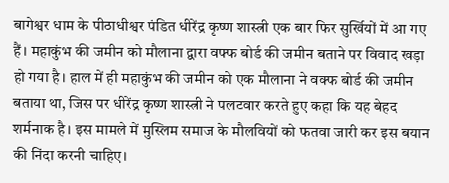बागेश्वर धाम के पीठाधीश्वर पंडित धीरेंद्र कृष्ण शास्त्री एक बार फिर सुर्खियों में आ गए हैं। महाकुंभ की जमीन को मौलाना द्वारा वफ्फ बोर्ड की जमीन बताने पर विवाद खड़ा हो गया है। हाल में ही महाकुंभ की जमीन को एक मौलाना ने वक्फ बोर्ड की जमीन बताया था, जिस पर धीरेंद्र कृष्ण शास्त्री ने पलटवार करते हुए कहा कि यह बेहद शर्मनाक है। इस मामले में मुस्लिम समाज के मौलवियों को फतवा जारी कर इस बयान की निंदा करनी चाहिए।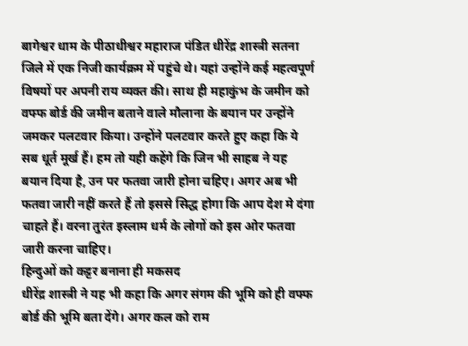बागेश्वर धाम के पीठाधीश्वर महाराज पंडित धीरेंद्र शास्त्री सतना जिले में एक निजी कार्यक्रम में पहुंचे थे। यहां उन्होंने कई महत्वपूर्ण विषयों पर अपनी राय व्यक्त की। साथ ही महाकुंभ के जमीन को वफ्फ बोर्ड की जमीन बताने वाले मौलाना के बयान पर उन्होंने जमकर पलटवार किया। उन्होंने पलटवार करते हुए कहा कि ये सब धूर्त मूर्ख हैं। हम तो यही कहेंगे कि जिन भी साहब ने यह बयान दिया है, उन पर फतवा जारी होना चहिए। अगर अब भी फतवा जारी नहीं करते हैं तो इससे सिद्ध होगा कि आप देश मे दंगा चाहते हैं। वरना तुरंत इस्लाम धर्म के लोगों को इस ओर फतवा जारी करना चाहिए।
हिन्दुओं को कट्टर बनाना ही मकसद
धीरेंद्र शास्त्री ने यह भी कहा कि अगर संगम की भूमि को ही वफ्फ बोर्ड की भूमि बता देंगे। अगर कल को राम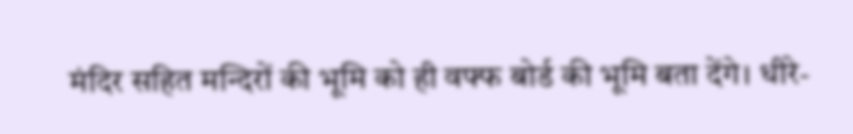मंदिर सहित मन्दिरों की भूमि को ही वफ्फ बोर्ड की भूमि बता देंगे। धीरे-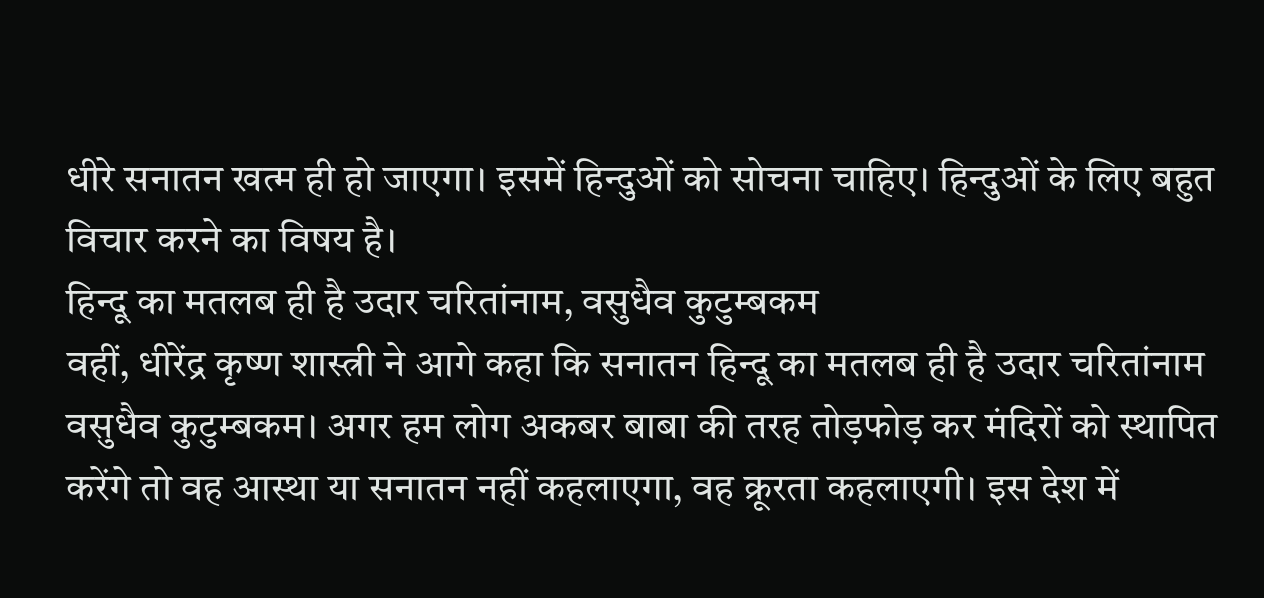धीरे सनातन खत्म ही हो जाएगा। इसमें हिन्दुओं को सोचना चाहिए। हिन्दुओं के लिए बहुत विचार करने का विषय है।
हिन्दू का मतलब ही है उदार चरितांनाम, वसुधैव कुटुम्बकम
वहीं, धीरेंद्र कृष्ण शास्त्री ने आगे कहा कि सनातन हिन्दू का मतलब ही है उदार चरितांनाम वसुधैव कुटुम्बकम। अगर हम लोग अकबर बाबा की तरह तोड़फोड़ कर मंदिरों को स्थापित करेंगे तो वह आस्था या सनातन नहीं कहलाएगा, वह क्रूरता कहलाएगी। इस देश में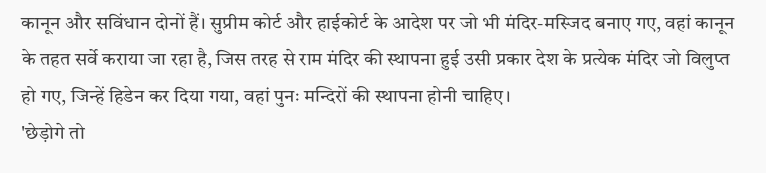कानून और सविंधान दोनों हैं। सुप्रीम कोर्ट और हाईकोर्ट के आदेश पर जो भी मंदिर-मस्जिद बनाए गए, वहां कानून के तहत सर्वे कराया जा रहा है, जिस तरह से राम मंदिर की स्थापना हुई उसी प्रकार देश के प्रत्येक मंदिर जो विलुप्त हो गए, जिन्हें हिडेन कर दिया गया, वहां पुनः मन्दिरों की स्थापना होनी चाहिए।
'छेड़ोगे तो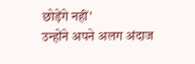छोड़ेंगे नहीं'
उन्होंने अपने अलग अंदाज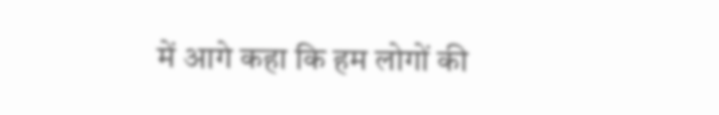में आगे कहा कि हम लोगों की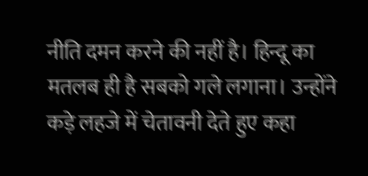नीति दमन करने की नहीं है। हिन्दू का मतलब ही है सबको गले लगाना। उन्होंने कड़े लहजे में चेतावनी देते हुए कहा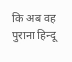कि अब वह पुराना हिन्दू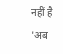नहीं है 'अब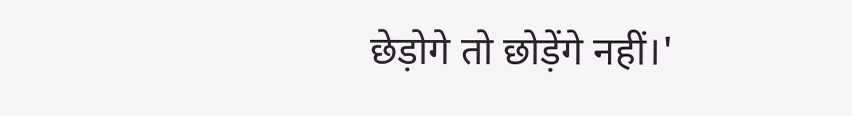छेड़ोगे तो छोड़ेंगे नहीं।'